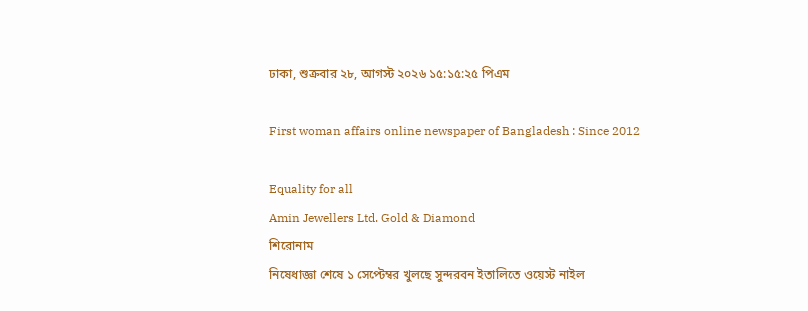ঢাকা, শুক্রবার ২৮, আগস্ট ২০২৬ ১৫:১৫:২৫ পিএম

First woman affairs online newspaper of Bangladesh : Since 2012

Equality for all
Amin Jewellers Ltd. Gold & Diamond
শিরোনাম
নিষেধাজ্ঞা শেষে ১ সেপ্টেম্বর খুলছে সুন্দরবন ইতালিতে ওয়েস্ট নাইল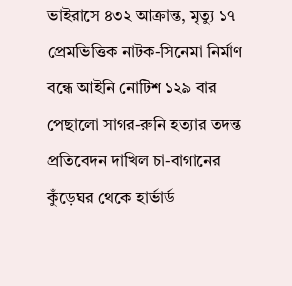ভাইরাসে ৪৩২ আক্রান্ত, মৃত্যু ১৭ প্রেমভিত্তিক নাটক-সিনেমা নির্মাণ বন্ধে আইনি নোটিশ ১২৯ বার পেছালো সাগর-রুনি হত্যার তদন্ত প্রতিবেদন দাখিল চা-বাগানের কুঁড়েঘর থেকে হার্ভার্ড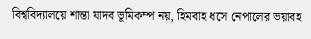বিশ্ববিদ্যালয়ে শান্তা যাদব ভূমিকম্প নয়, হিমবাহ ধসে নেপালের ভয়াবহ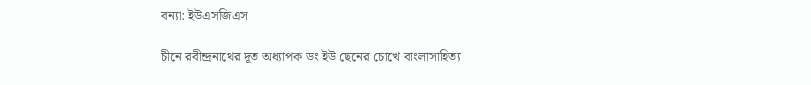বন্যা: ইউএসজিএস

চীনে রবীন্দ্রনাথের দূত অধ্যাপক ডং ইউ ছেনের চোখে বাংলাসাহিত্য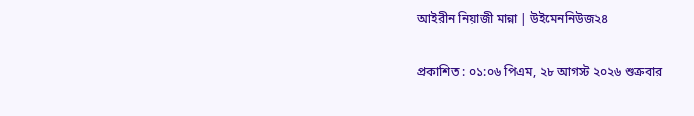আইরীন নিয়াজী মান্না | উইমেননিউজ২৪

প্রকাশিত : ০১:০৬ পিএম, ২৮ আগস্ট ২০২৬ শুক্রবার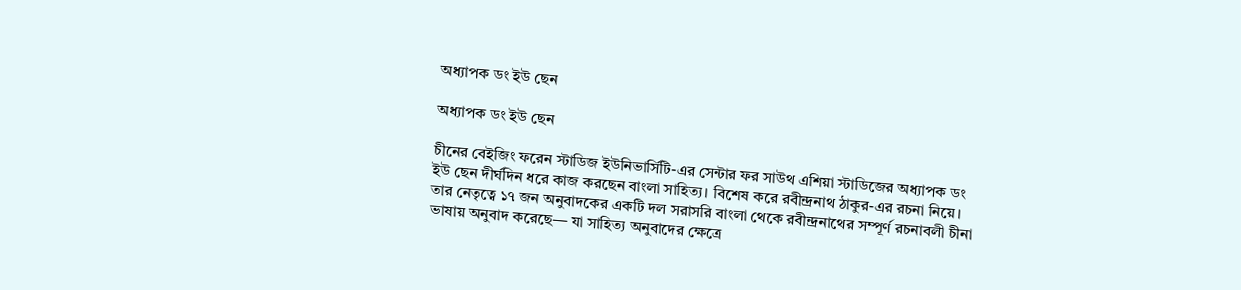অধ্যাপক ডং ইউ ছেন

অধ্যাপক ডং ইউ ছেন

চীনের বেইজিং ফরেন স্টাডিজ ইউনিভার্সিটি-এর সেন্টার ফর সাউথ এশিয়া স্টাডিজের অধ্যাপক ডং ইউ ছেন দীর্ঘদিন ধরে কাজ করছেন বাংলা সাহিত্য। বিশেষ করে রবীন্দ্রনাথ ঠাকুর-এর রচনা নিয়ে। তার নেতৃত্বে ১৭ জন অনুবাদকের একটি দল সরাসরি বাংলা থেকে রবীন্দ্রনাথের সম্পূর্ণ রচনাবলী চীনা ভাষায় অনুবাদ করেছে— যা সাহিত্য অনুবাদের ক্ষেত্রে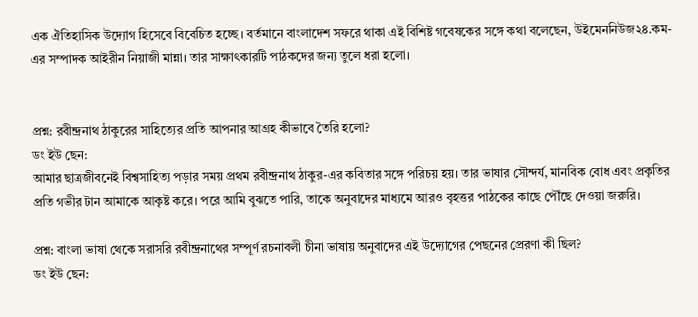এক ঐতিহাসিক উদ্যোগ হিসেবে বিবেচিত হচ্ছে। বর্তমানে বাংলাদেশ সফরে থাকা এই বিশিষ্ট গবেষকের সঙ্গে কথা বলেছেন, উইমেননিউজ২৪.কম-এর সম্পাদক আইরীন নিয়াজী মান্না। তার সাক্ষাৎকারটি পাঠকদের জন্য তুলে ধরা হলো।


প্রশ্ন: রবীন্দ্রনাথ ঠাকুরের সাহিত্যের প্রতি আপনার আগ্রহ কীভাবে তৈরি হলো?
ডং ইউ ছেন:
আমার ছাত্রজীবনেই বিশ্বসাহিত্য পড়ার সময় প্রথম রবীন্দ্রনাথ ঠাকুর-এর কবিতার সঙ্গে পরিচয় হয়। তার ভাষার সৌন্দর্য, মানবিক বোধ এবং প্রকৃতির প্রতি গভীর টান আমাকে আকৃষ্ট করে। পরে আমি বুঝতে পারি, তাকে অনুবাদের মাধ্যমে আরও বৃহত্তর পাঠকের কাছে পৌঁছে দেওয়া জরুরি।

প্রশ্ন: বাংলা ভাষা থেকে সরাসরি রবীন্দ্রনাথের সম্পূর্ণ রচনাবলী চীনা ভাষায় অনুবাদের এই উদ্যোগের পেছনের প্রেরণা কী ছিল?
ডং ইউ ছেন: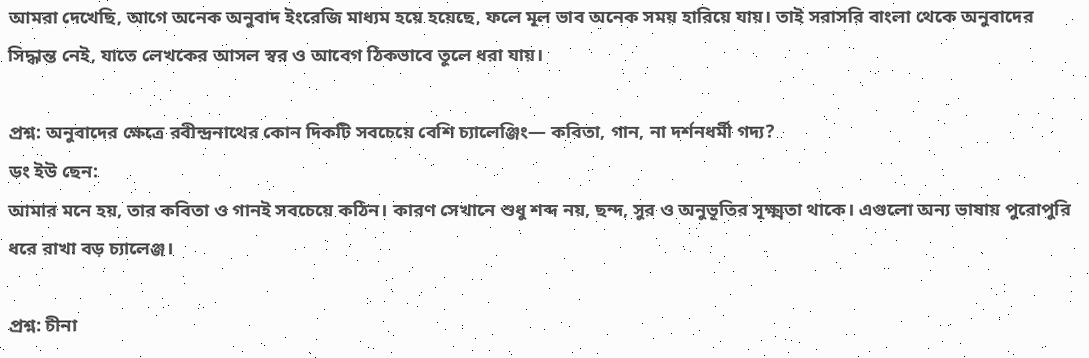আমরা দেখেছি, আগে অনেক অনুবাদ ইংরেজি মাধ্যম হয়ে হয়েছে, ফলে মূল ভাব অনেক সময় হারিয়ে যায়। তাই সরাসরি বাংলা থেকে অনুবাদের সিদ্ধান্ত নেই, যাতে লেখকের আসল স্বর ও আবেগ ঠিকভাবে তুলে ধরা যায়।

প্রশ্ন: অনুবাদের ক্ষেত্রে রবীন্দ্রনাথের কোন দিকটি সবচেয়ে বেশি চ্যালেঞ্জিং— কবিতা, গান, না দর্শনধর্মী গদ্য?
ডং ইউ ছেন:
আমার মনে হয়, তার কবিতা ও গানই সবচেয়ে কঠিন। কারণ সেখানে শুধু শব্দ নয়, ছন্দ, সুর ও অনুভূতির সূক্ষ্মতা থাকে। এগুলো অন্য ভাষায় পুরোপুরি ধরে রাখা বড় চ্যালেঞ্জ।

প্রশ্ন: চীনা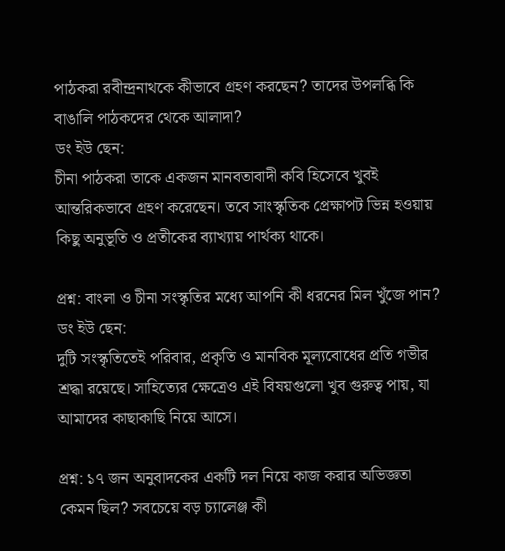পাঠকরা রবীন্দ্রনাথকে কীভাবে গ্রহণ করছেন? তাদের উপলব্ধি কি বাঙালি পাঠকদের থেকে আলাদা?
ডং ইউ ছেন:
চীনা পাঠকরা তাকে একজন মানবতাবাদী কবি হিসেবে খুবই আন্তরিকভাবে গ্রহণ করেছেন। তবে সাংস্কৃতিক প্রেক্ষাপট ভিন্ন হওয়ায় কিছু অনুভূতি ও প্রতীকের ব্যাখ্যায় পার্থক্য থাকে।

প্রশ্ন: বাংলা ও চীনা সংস্কৃতির মধ্যে আপনি কী ধরনের মিল খুঁজে পান?
ডং ইউ ছেন:
দুটি সংস্কৃতিতেই পরিবার, প্রকৃতি ও মানবিক মূল্যবোধের প্রতি গভীর শ্রদ্ধা রয়েছে। সাহিত্যের ক্ষেত্রেও এই বিষয়গুলো খুব গুরুত্ব পায়, যা আমাদের কাছাকাছি নিয়ে আসে।

প্রশ্ন: ১৭ জন অনুবাদকের একটি দল নিয়ে কাজ করার অভিজ্ঞতা কেমন ছিল? সবচেয়ে বড় চ্যালেঞ্জ কী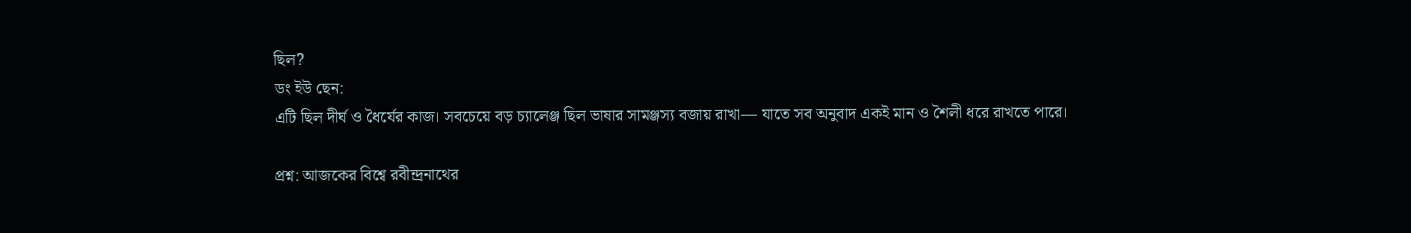ছিল?
ডং ইউ ছেন:
এটি ছিল দীর্ঘ ও ধৈর্যের কাজ। সবচেয়ে বড় চ্যালেঞ্জ ছিল ভাষার সামঞ্জস্য বজায় রাখা— যাতে সব অনুবাদ একই মান ও শৈলী ধরে রাখতে পারে।

প্রশ্ন: আজকের বিশ্বে রবীন্দ্রনাথের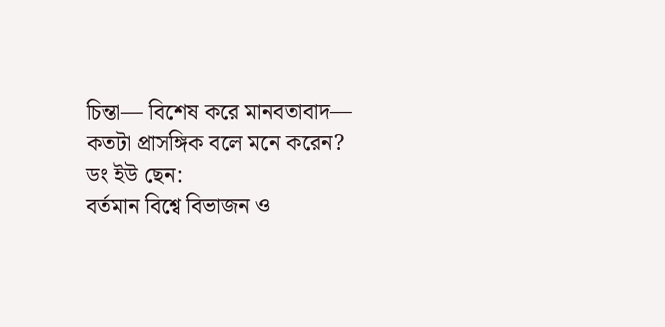চিন্তা— বিশেষ করে মানবতাবাদ— কতটা প্রাসঙ্গিক বলে মনে করেন?
ডং ইউ ছেন:
বর্তমান বিশ্বে বিভাজন ও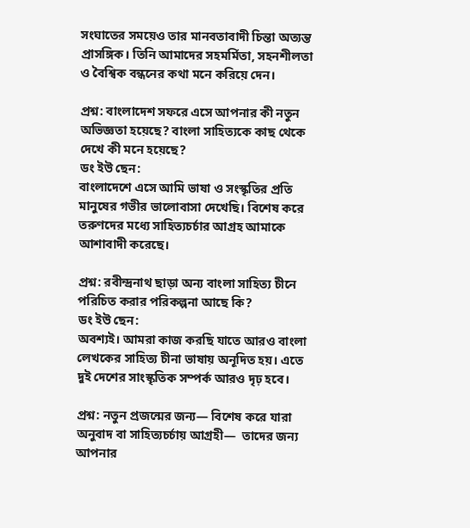সংঘাতের সময়েও তার মানবতাবাদী চিন্তা অত্যন্ত প্রাসঙ্গিক। তিনি আমাদের সহমর্মিতা, সহনশীলতা ও বৈশ্বিক বন্ধনের কথা মনে করিয়ে দেন।

প্রশ্ন: বাংলাদেশ সফরে এসে আপনার কী নতুন অভিজ্ঞতা হয়েছে? বাংলা সাহিত্যকে কাছ থেকে দেখে কী মনে হয়েছে?
ডং ইউ ছেন:
বাংলাদেশে এসে আমি ভাষা ও সংস্কৃতির প্রতি মানুষের গভীর ভালোবাসা দেখেছি। বিশেষ করে তরুণদের মধ্যে সাহিত্যচর্চার আগ্রহ আমাকে আশাবাদী করেছে।

প্রশ্ন: রবীন্দ্রনাথ ছাড়া অন্য বাংলা সাহিত্য চীনে পরিচিত করার পরিকল্পনা আছে কি?
ডং ইউ ছেন:
অবশ্যই। আমরা কাজ করছি যাতে আরও বাংলা লেখকের সাহিত্য চীনা ভাষায় অনূদিত হয়। এতে দুই দেশের সাংস্কৃতিক সম্পর্ক আরও দৃঢ় হবে।

প্রশ্ন: নতুন প্রজন্মের জন্য— বিশেষ করে যারা অনুবাদ বা সাহিত্যচর্চায় আগ্রহী—  তাদের জন্য আপনার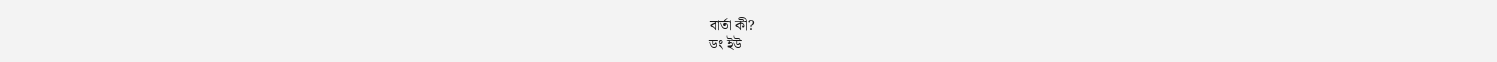বার্তা কী?
ডং ইউ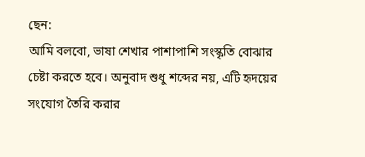ছেন:
আমি বলবো, ভাষা শেখার পাশাপাশি সংস্কৃতি বোঝার চেষ্টা করতে হবে। অনুবাদ শুধু শব্দের নয়, এটি হৃদয়ের সংযোগ তৈরি করার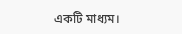একটি মাধ্যম।